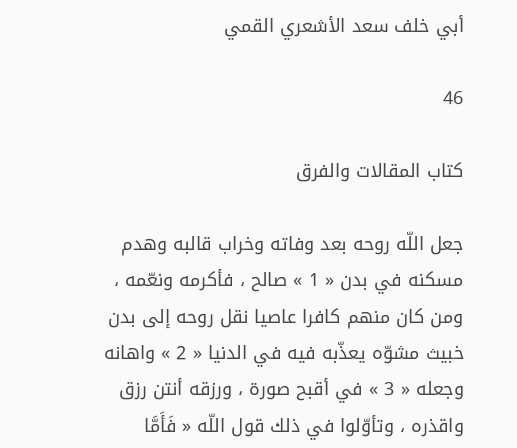أبي خلف سعد الأشعري القمي

46

كتاب المقالات والفرق

جعل اللّه روحه بعد وفاته وخراب قالبه وهدم مسكنه في بدن « 1 » صالح ، فأكرمه ونعّمه ، ومن كان منهم كافرا عاصيا نقل روحه إلى بدن خبيث مشوّه يعذّبه فيه في الدنيا « 2 » واهانه وجعله « 3 » في أقبح صورة ، ورزقه أنتن رزق واقذره ، وتأوّلوا في ذلك قول اللّه « فَأَمَّا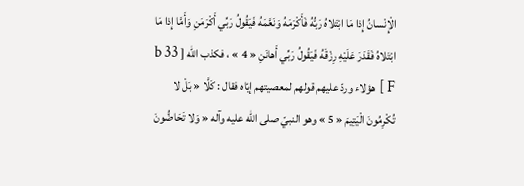الْإِنْسانُ إِذا مَا ابْتَلاهُ رَبُّهُ فَأَكْرَمَهُ وَنَعَّمَهُ فَيَقُولُ رَبِّي أَكْرَمَنِ وَأَمَّا إِذا مَا ابْتَلاهُ فَقَدَرَ عَلَيْهِ رِزْقَهُ فَيَقُولُ رَبِّي أَهانَنِ « 4 » ، فكذب اللّه [ b 33 F ] هؤلاء وردّ عليهم قولهم لمعصيتهم إيّاه فقال : كَلَّا « بَلْ لا تُكْرِمُونَ الْيَتِيمَ « 5 » وهو النبيّ صلى اللّه عليه وآله « وَلا تَحَاضُّونَ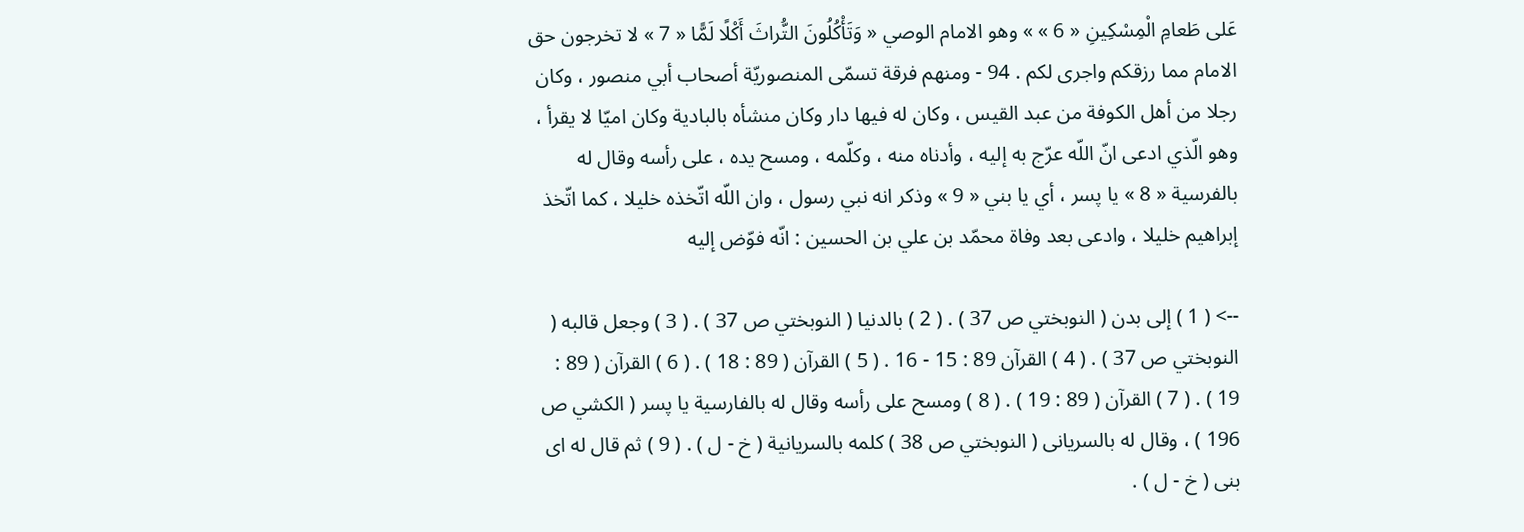عَلى طَعامِ الْمِسْكِينِ « 6 » » وهو الامام الوصي « وَتَأْكُلُونَ التُّراثَ أَكْلًا لَمًّا « 7 » لا تخرجون حق الامام مما رزقكم واجرى لكم . 94 - ومنهم فرقة تسمّى المنصوريّة أصحاب أبي منصور ، وكان رجلا من أهل الكوفة من عبد القيس ، وكان له فيها دار وكان منشأه بالبادية وكان اميّا لا يقرأ ، وهو الّذي ادعى انّ اللّه عرّج به إليه ، وأدناه منه ، وكلّمه ، ومسح يده ، على رأسه وقال له بالفرسية « 8 » يا پسر ، أي يا بني « 9 » وذكر انه نبي رسول ، وان اللّه اتّخذه خليلا ، كما اتّخذ إبراهيم خليلا ، وادعى بعد وفاة محمّد بن علي بن الحسين : انّه فوّض إليه

--> ( 1 ) إلى بدن ( النوبختي ص 37 ) . ( 2 ) بالدنيا ( النوبختي ص 37 ) . ( 3 ) وجعل قالبه ( النوبختي ص 37 ) . ( 4 ) القرآن 89 : 15 - 16 . ( 5 ) القرآن ( 89 : 18 ) . ( 6 ) القرآن ( 89 : 19 ) . ( 7 ) القرآن ( 89 : 19 ) . ( 8 ) ومسح على رأسه وقال له بالفارسية يا پسر ( الكشي ص 196 ) ، وقال له بالسريانى ( النوبختي ص 38 ) كلمه بالسريانية ( خ - ل ) . ( 9 ) ثم قال له اى بنى ( خ - ل ) .